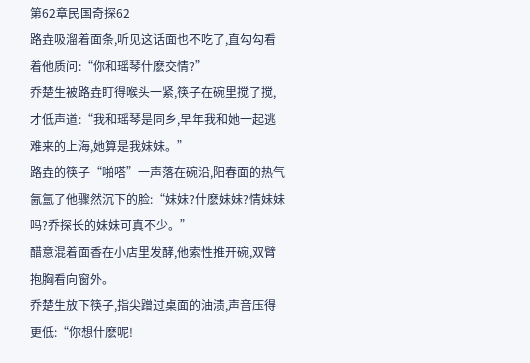第62章民国奇探62
路垚吸溜着面条,听见这话面也不吃了,直勾勾看着他质问:“你和瑶琴什麽交情?”
乔楚生被路垚盯得喉头一紧,筷子在碗里搅了搅,才低声道:“我和瑶琴是同乡,早年我和她一起逃难来的上海,她算是我妹妹。”
路垚的筷子“啪嗒”一声落在碗沿,阳春面的热气氤氲了他骤然沉下的脸:“妹妹?什麽妹妹?情妹妹吗?乔探长的妹妹可真不少。”
醋意混着面香在小店里发酵,他索性推开碗,双臂抱胸看向窗外。
乔楚生放下筷子,指尖蹭过桌面的油渍,声音压得更低:“你想什麽呢!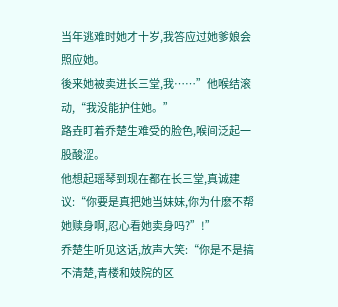当年逃难时她才十岁,我答应过她爹娘会照应她。
後来她被卖进长三堂,我……”他喉结滚动,“我没能护住她。”
路垚盯着乔楚生难受的脸色,喉间泛起一股酸涩。
他想起瑶琴到现在都在长三堂,真诚建议:“你要是真把她当妹妹,你为什麽不帮她赎身啊,忍心看她卖身吗?”!”
乔楚生听见这话,放声大笑:“你是不是搞不清楚,青楼和妓院的区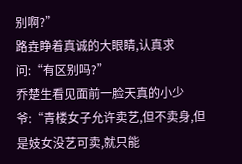别啊?”
路垚睁着真诚的大眼睛,认真求问:“有区别吗?”
乔楚生看见面前一脸天真的小少爷:“青楼女子允许卖艺,但不卖身,但是妓女没艺可卖,就只能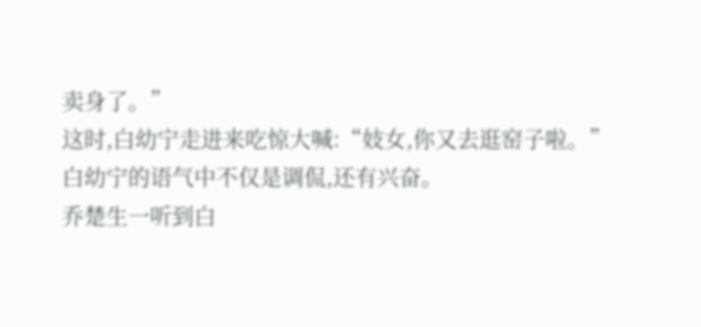卖身了。”
这时,白幼宁走进来吃惊大喊:“妓女,你又去逛窑子啦。”
白幼宁的语气中不仅是调侃,还有兴奋。
乔楚生一听到白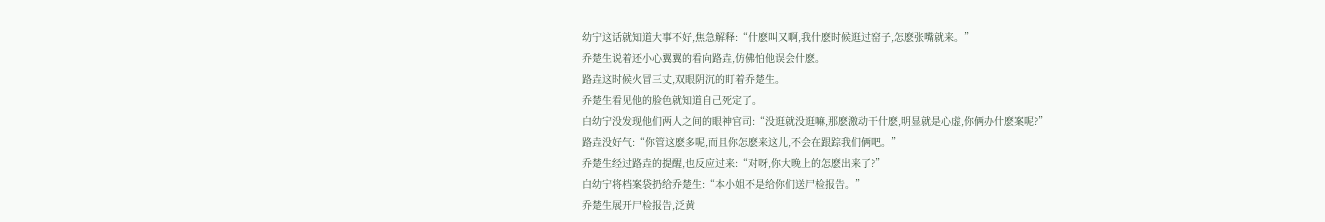幼宁这话就知道大事不好,焦急解释:“什麽叫又啊,我什麽时候逛过窑子,怎麽张嘴就来。”
乔楚生说着还小心翼翼的看向路垚,仿佛怕他误会什麽。
路垚这时候火冒三丈,双眼阴沉的盯着乔楚生。
乔楚生看见他的脸色就知道自己死定了。
白幼宁没发现他们两人之间的眼神官司:“没逛就没逛嘛,那麽激动干什麽,明显就是心虚,你俩办什麽案呢?”
路垚没好气:“你管这麽多呢,而且你怎麽来这儿,不会在跟踪我们俩吧。”
乔楚生经过路垚的提醒,也反应过来:“对呀,你大晚上的怎麽出来了?”
白幼宁将档案袋扔给乔楚生:“本小姐不是给你们送尸检报告。”
乔楚生展开尸检报告,泛黄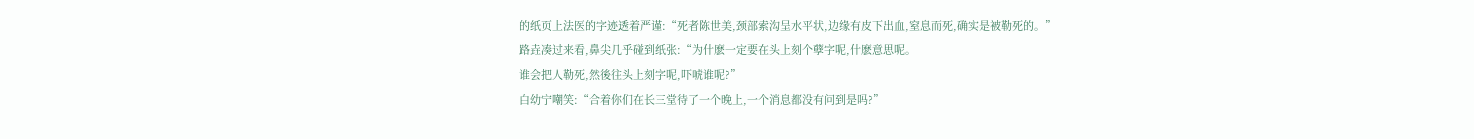的纸页上法医的字迹透着严谨:“死者陈世美,颈部索沟呈水平状,边缘有皮下出血,窒息而死,确实是被勒死的。”
路垚凑过来看,鼻尖几乎碰到纸张:“为什麽一定要在头上刻个孽字呢,什麽意思呢。
谁会把人勒死,然後往头上刻字呢,吓唬谁呢?”
白幼宁嘲笑:“合着你们在长三堂待了一个晚上,一个消息都没有问到是吗?”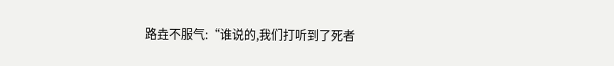路垚不服气:“谁说的,我们打听到了死者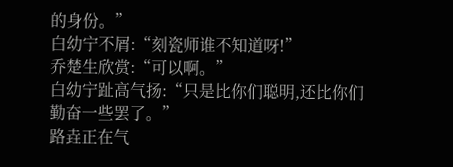的身份。”
白幼宁不屑:“刻瓷师谁不知道呀!”
乔楚生欣赏:“可以啊。”
白幼宁趾高气扬:“只是比你们聪明,还比你们勤奋一些罢了。”
路垚正在气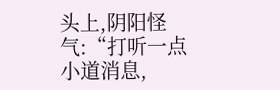头上,阴阳怪气:“打听一点小道消息,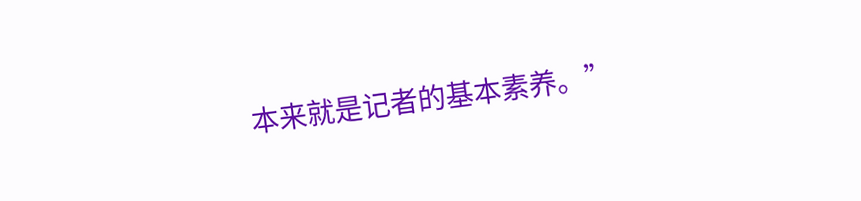本来就是记者的基本素养。”